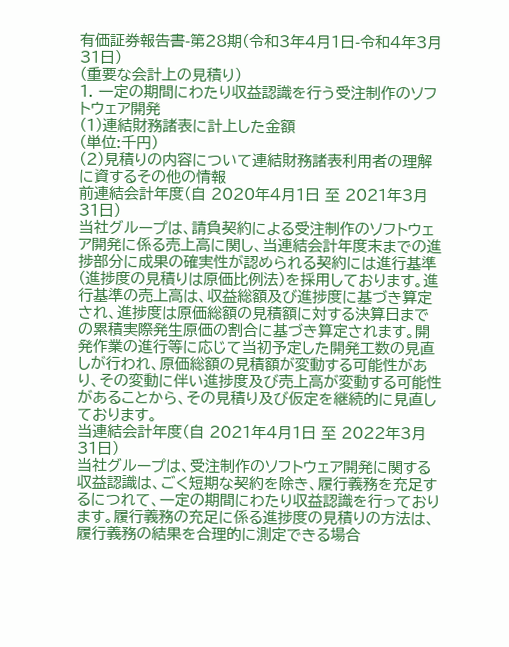有価証券報告書-第28期(令和3年4月1日-令和4年3月31日)
(重要な会計上の見積り)
1. 一定の期間にわたり収益認識を行う受注制作のソフトウェア開発
(1)連結財務諸表に計上した金額
(単位:千円)
(2)見積りの内容について連結財務諸表利用者の理解に資するその他の情報
前連結会計年度(自 2020年4月1日 至 2021年3月31日)
当社グループは、請負契約による受注制作のソフトウェア開発に係る売上高に関し、当連結会計年度末までの進捗部分に成果の確実性が認められる契約には進行基準(進捗度の見積りは原価比例法)を採用しております。進行基準の売上高は、収益総額及び進捗度に基づき算定され、進捗度は原価総額の見積額に対する決算日までの累積実際発生原価の割合に基づき算定されます。開発作業の進行等に応じて当初予定した開発工数の見直しが行われ、原価総額の見積額が変動する可能性があり、その変動に伴い進捗度及び売上高が変動する可能性があることから、その見積り及び仮定を継続的に見直しております。
当連結会計年度(自 2021年4月1日 至 2022年3月31日)
当社グループは、受注制作のソフトウェア開発に関する収益認識は、ごく短期な契約を除き、履行義務を充足するにつれて、一定の期間にわたり収益認識を行っております。履行義務の充足に係る進捗度の見積りの方法は、履行義務の結果を合理的に測定できる場合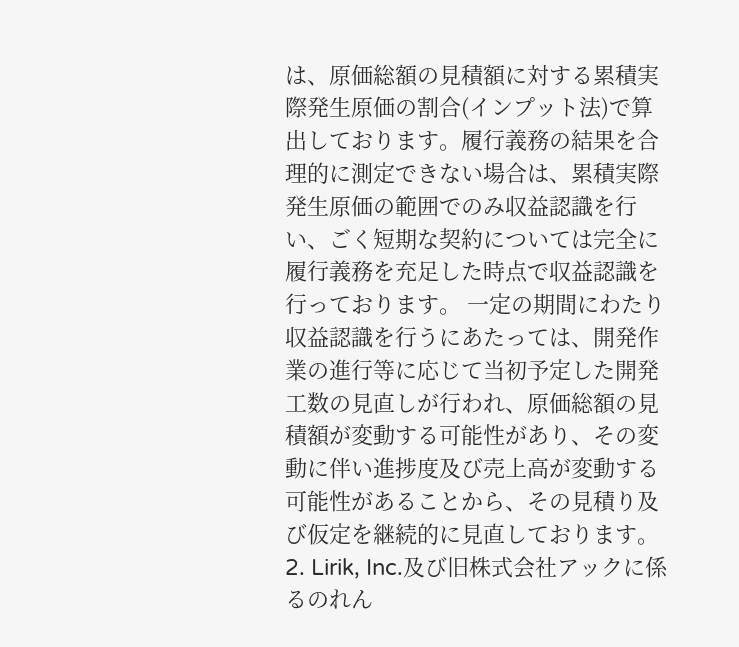は、原価総額の見積額に対する累積実際発生原価の割合(インプット法)で算出しております。履行義務の結果を合理的に測定できない場合は、累積実際発生原価の範囲でのみ収益認識を行い、ごく短期な契約については完全に履行義務を充足した時点で収益認識を行っております。 一定の期間にわたり収益認識を行うにあたっては、開発作業の進行等に応じて当初予定した開発工数の見直しが行われ、原価総額の見積額が変動する可能性があり、その変動に伴い進捗度及び売上高が変動する可能性があることから、その見積り及び仮定を継続的に見直しております。
2. Lirik, Inc.及び旧株式会社アックに係るのれん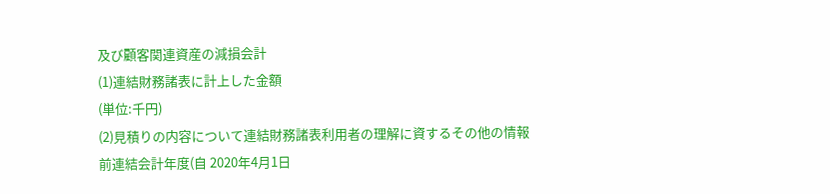及び顧客関連資産の減損会計
(1)連結財務諸表に計上した金額
(単位:千円)
(2)見積りの内容について連結財務諸表利用者の理解に資するその他の情報
前連結会計年度(自 2020年4月1日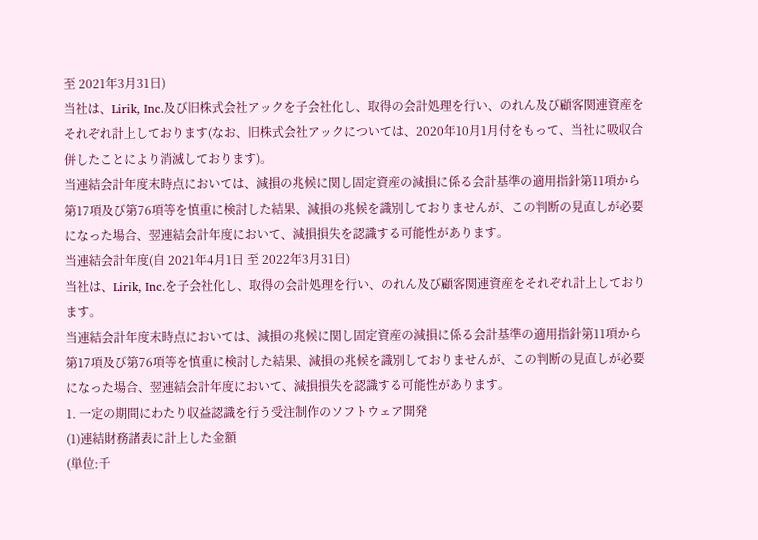至 2021年3月31日)
当社は、Lirik, Inc.及び旧株式会社アックを子会社化し、取得の会計処理を行い、のれん及び顧客関連資産をそれぞれ計上しております(なお、旧株式会社アックについては、2020年10月1月付をもって、当社に吸収合併したことにより消滅しております)。
当連結会計年度末時点においては、減損の兆候に関し固定資産の減損に係る会計基準の適用指針第11項から第17項及び第76項等を慎重に検討した結果、減損の兆候を識別しておりませんが、この判断の見直しが必要になった場合、翌連結会計年度において、減損損失を認識する可能性があります。
当連結会計年度(自 2021年4月1日 至 2022年3月31日)
当社は、Lirik, Inc.を子会社化し、取得の会計処理を行い、のれん及び顧客関連資産をそれぞれ計上しております。
当連結会計年度末時点においては、減損の兆候に関し固定資産の減損に係る会計基準の適用指針第11項から第17項及び第76項等を慎重に検討した結果、減損の兆候を識別しておりませんが、この判断の見直しが必要になった場合、翌連結会計年度において、減損損失を認識する可能性があります。
1. 一定の期間にわたり収益認識を行う受注制作のソフトウェア開発
(1)連結財務諸表に計上した金額
(単位:千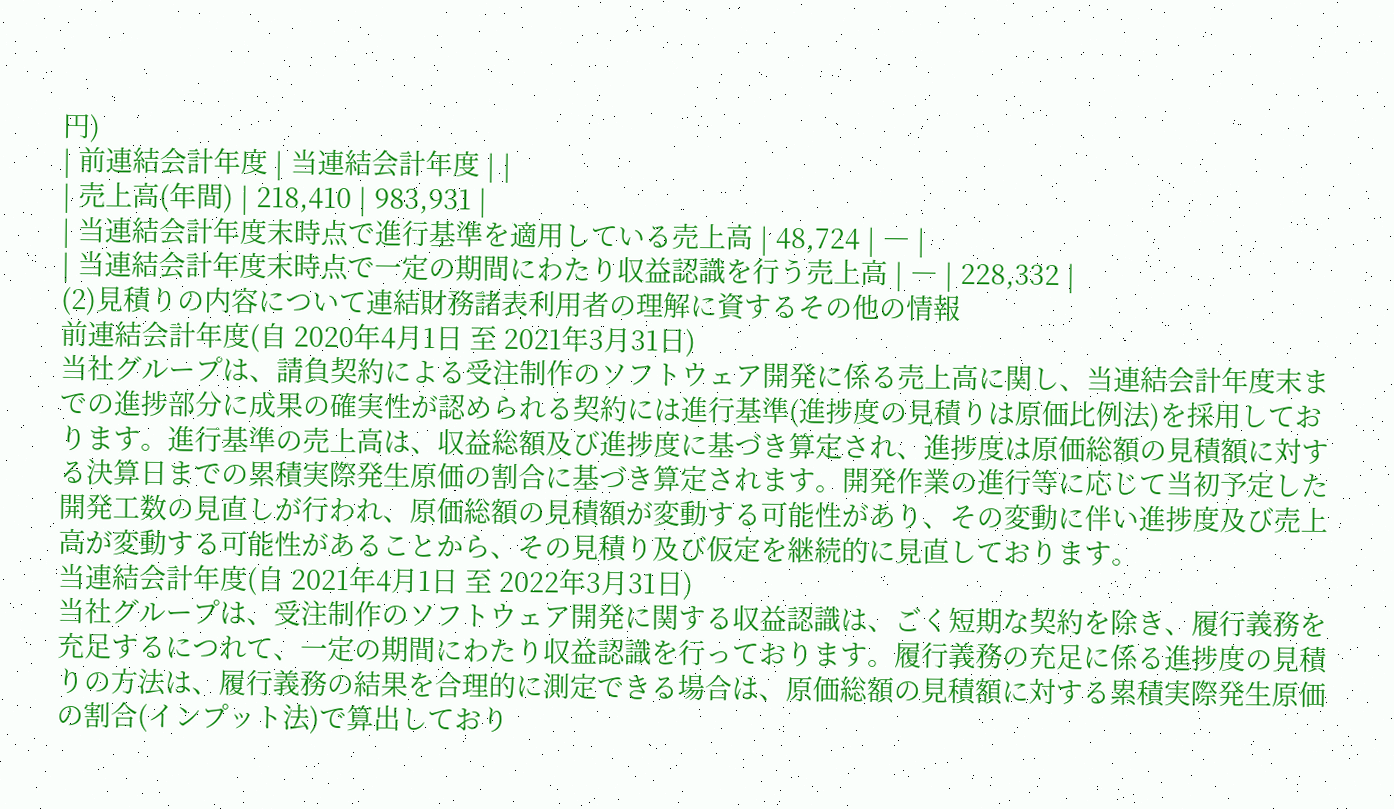円)
| 前連結会計年度 | 当連結会計年度 | |
| 売上高(年間) | 218,410 | 983,931 |
| 当連結会計年度末時点で進行基準を適用している売上高 | 48,724 | ― |
| 当連結会計年度末時点で一定の期間にわたり収益認識を行う売上高 | ― | 228,332 |
(2)見積りの内容について連結財務諸表利用者の理解に資するその他の情報
前連結会計年度(自 2020年4月1日 至 2021年3月31日)
当社グループは、請負契約による受注制作のソフトウェア開発に係る売上高に関し、当連結会計年度末までの進捗部分に成果の確実性が認められる契約には進行基準(進捗度の見積りは原価比例法)を採用しております。進行基準の売上高は、収益総額及び進捗度に基づき算定され、進捗度は原価総額の見積額に対する決算日までの累積実際発生原価の割合に基づき算定されます。開発作業の進行等に応じて当初予定した開発工数の見直しが行われ、原価総額の見積額が変動する可能性があり、その変動に伴い進捗度及び売上高が変動する可能性があることから、その見積り及び仮定を継続的に見直しております。
当連結会計年度(自 2021年4月1日 至 2022年3月31日)
当社グループは、受注制作のソフトウェア開発に関する収益認識は、ごく短期な契約を除き、履行義務を充足するにつれて、一定の期間にわたり収益認識を行っております。履行義務の充足に係る進捗度の見積りの方法は、履行義務の結果を合理的に測定できる場合は、原価総額の見積額に対する累積実際発生原価の割合(インプット法)で算出しており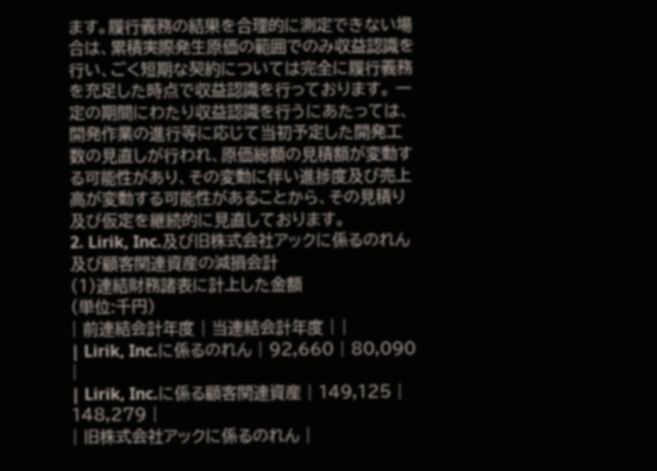ます。履行義務の結果を合理的に測定できない場合は、累積実際発生原価の範囲でのみ収益認識を行い、ごく短期な契約については完全に履行義務を充足した時点で収益認識を行っております。 一定の期間にわたり収益認識を行うにあたっては、開発作業の進行等に応じて当初予定した開発工数の見直しが行われ、原価総額の見積額が変動する可能性があり、その変動に伴い進捗度及び売上高が変動する可能性があることから、その見積り及び仮定を継続的に見直しております。
2. Lirik, Inc.及び旧株式会社アックに係るのれん及び顧客関連資産の減損会計
(1)連結財務諸表に計上した金額
(単位:千円)
| 前連結会計年度 | 当連結会計年度 | |
| Lirik, Inc.に係るのれん | 92,660 | 80,090 |
| Lirik, Inc.に係る顧客関連資産 | 149,125 | 148,279 |
| 旧株式会社アックに係るのれん |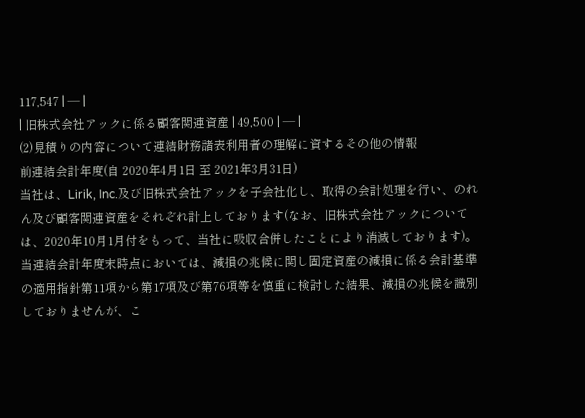117,547 | ― |
| 旧株式会社アックに係る顧客関連資産 | 49,500 | ― |
(2)見積りの内容について連結財務諸表利用者の理解に資するその他の情報
前連結会計年度(自 2020年4月1日 至 2021年3月31日)
当社は、Lirik, Inc.及び旧株式会社アックを子会社化し、取得の会計処理を行い、のれん及び顧客関連資産をそれぞれ計上しております(なお、旧株式会社アックについては、2020年10月1月付をもって、当社に吸収合併したことにより消滅しております)。
当連結会計年度末時点においては、減損の兆候に関し固定資産の減損に係る会計基準の適用指針第11項から第17項及び第76項等を慎重に検討した結果、減損の兆候を識別しておりませんが、こ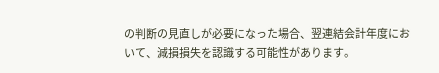の判断の見直しが必要になった場合、翌連結会計年度において、減損損失を認識する可能性があります。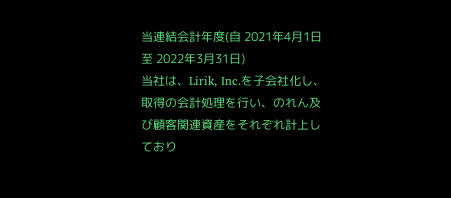当連結会計年度(自 2021年4月1日 至 2022年3月31日)
当社は、Lirik, Inc.を子会社化し、取得の会計処理を行い、のれん及び顧客関連資産をそれぞれ計上しており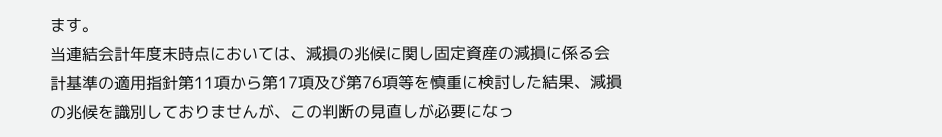ます。
当連結会計年度末時点においては、減損の兆候に関し固定資産の減損に係る会計基準の適用指針第11項から第17項及び第76項等を慎重に検討した結果、減損の兆候を識別しておりませんが、この判断の見直しが必要になっ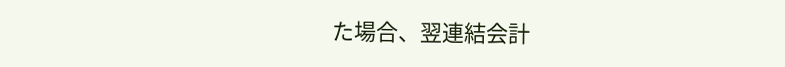た場合、翌連結会計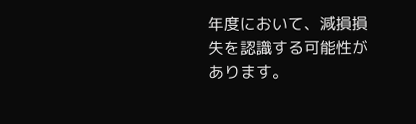年度において、減損損失を認識する可能性があります。